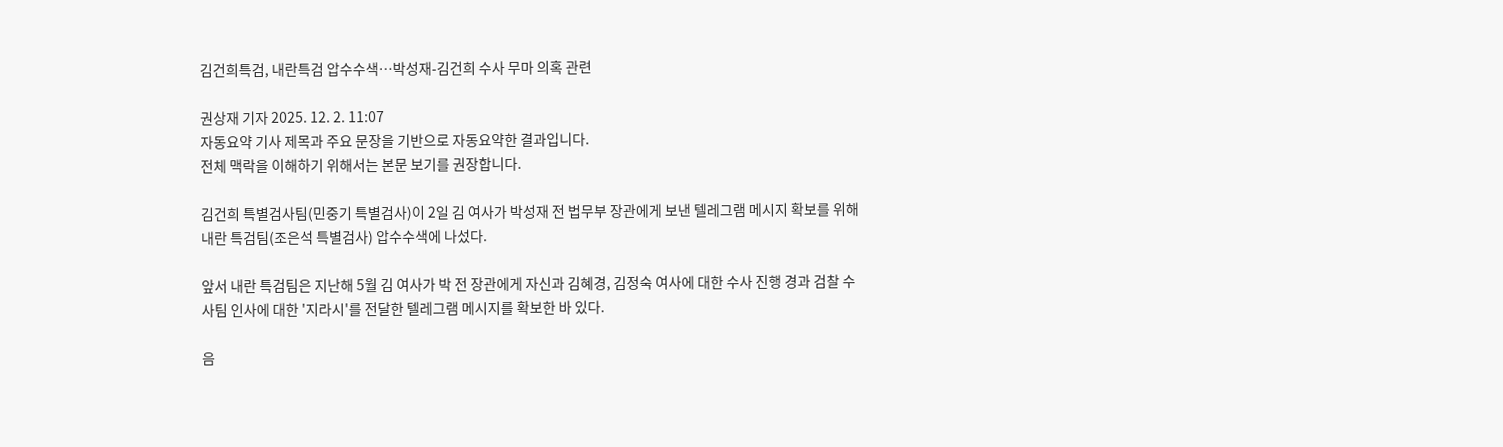김건희특검, 내란특검 압수수색…박성재-김건희 수사 무마 의혹 관련

권상재 기자 2025. 12. 2. 11:07
자동요약 기사 제목과 주요 문장을 기반으로 자동요약한 결과입니다.
전체 맥락을 이해하기 위해서는 본문 보기를 권장합니다.

김건희 특별검사팀(민중기 특별검사)이 2일 김 여사가 박성재 전 법무부 장관에게 보낸 텔레그램 메시지 확보를 위해 내란 특검팀(조은석 특별검사) 압수수색에 나섰다.

앞서 내란 특검팀은 지난해 5월 김 여사가 박 전 장관에게 자신과 김혜경, 김정숙 여사에 대한 수사 진행 경과 검찰 수사팀 인사에 대한 '지라시'를 전달한 텔레그램 메시지를 확보한 바 있다.

음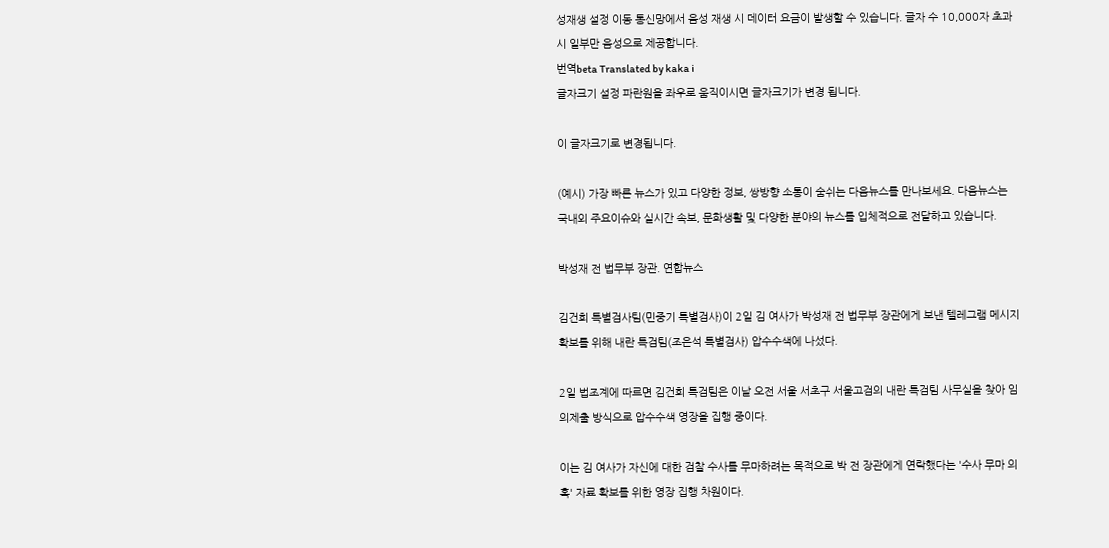성재생 설정 이동 통신망에서 음성 재생 시 데이터 요금이 발생할 수 있습니다. 글자 수 10,000자 초과 시 일부만 음성으로 제공합니다.
번역beta Translated by kaka i
글자크기 설정 파란원을 좌우로 움직이시면 글자크기가 변경 됩니다.

이 글자크기로 변경됩니다.

(예시) 가장 빠른 뉴스가 있고 다양한 정보, 쌍방향 소통이 숨쉬는 다음뉴스를 만나보세요. 다음뉴스는 국내외 주요이슈와 실시간 속보, 문화생활 및 다양한 분야의 뉴스를 입체적으로 전달하고 있습니다.

박성재 전 법무부 장관. 연합뉴스

김건희 특별검사팀(민중기 특별검사)이 2일 김 여사가 박성재 전 법무부 장관에게 보낸 텔레그램 메시지 확보를 위해 내란 특검팀(조은석 특별검사) 압수수색에 나섰다.

2일 법조계에 따르면 김건희 특검팀은 이날 오전 서울 서초구 서울고검의 내란 특검팀 사무실을 찾아 임의제출 방식으로 압수수색 영장을 집행 중이다.

이는 김 여사가 자신에 대한 검찰 수사를 무마하려는 목적으로 박 전 장관에게 연락했다는 '수사 무마 의혹' 자료 확보를 위한 영장 집행 차원이다.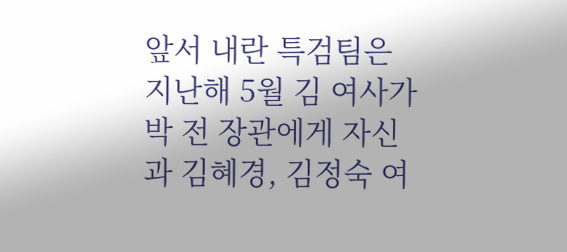앞서 내란 특검팀은 지난해 5월 김 여사가 박 전 장관에게 자신과 김혜경, 김정숙 여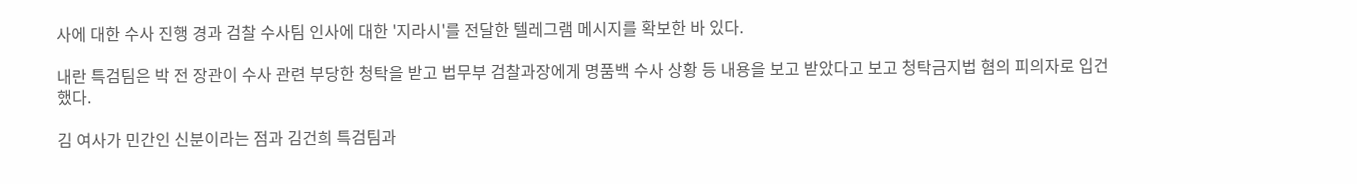사에 대한 수사 진행 경과 검찰 수사팀 인사에 대한 '지라시'를 전달한 텔레그램 메시지를 확보한 바 있다.

내란 특검팀은 박 전 장관이 수사 관련 부당한 청탁을 받고 법무부 검찰과장에게 명품백 수사 상황 등 내용을 보고 받았다고 보고 청탁금지법 혐의 피의자로 입건했다.

김 여사가 민간인 신분이라는 점과 김건희 특검팀과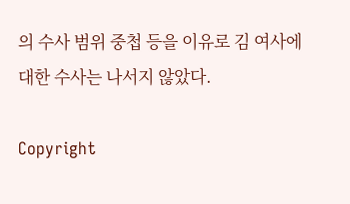의 수사 범위 중첩 등을 이유로 김 여사에 대한 수사는 나서지 않았다.

Copyright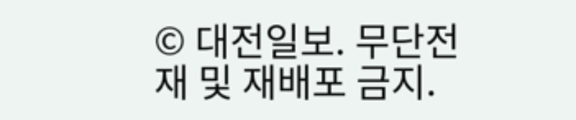© 대전일보. 무단전재 및 재배포 금지.